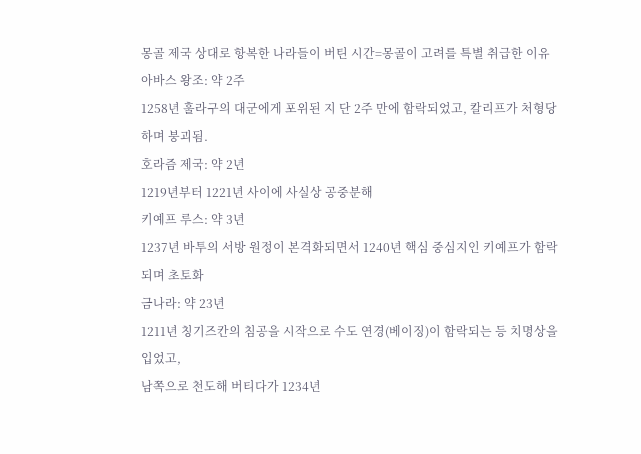몽골 제국 상대로 항복한 나라들이 버틴 시간=몽골이 고려를 특별 취급한 이유
아바스 왕조: 약 2주
1258년 훌라구의 대군에게 포위된 지 단 2주 만에 함락되었고, 칼리프가 처형당하며 붕괴됨.
호라즘 제국: 약 2년
1219년부터 1221년 사이에 사실상 공중분해
키예프 루스: 약 3년
1237년 바투의 서방 원정이 본격화되면서 1240년 핵심 중심지인 키예프가 함락되며 초토화
금나라: 약 23년
1211년 칭기즈칸의 침공을 시작으로 수도 연경(베이징)이 함락되는 등 치명상을 입었고,
남쪽으로 천도해 버티다가 1234년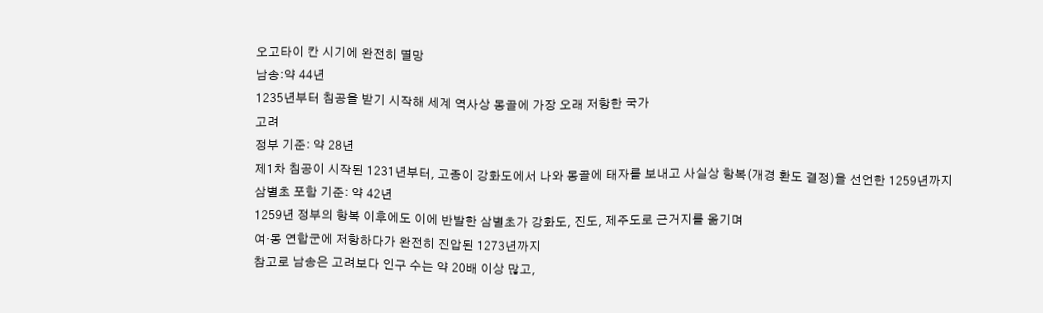오고타이 칸 시기에 완전히 멸망
남송:약 44년
1235년부터 침공을 받기 시작해 세계 역사상 몽골에 가장 오래 저항한 국가
고려
정부 기준: 약 28년
제1차 침공이 시작된 1231년부터, 고종이 강화도에서 나와 몽골에 태자를 보내고 사실상 항복(개경 환도 결정)을 선언한 1259년까지
삼별초 포함 기준: 약 42년
1259년 정부의 항복 이후에도 이에 반발한 삼별초가 강화도, 진도, 제주도로 근거지를 옮기며
여·몽 연합군에 저항하다가 완전히 진압된 1273년까지
참고로 남송은 고려보다 인구 수는 약 20배 이상 많고,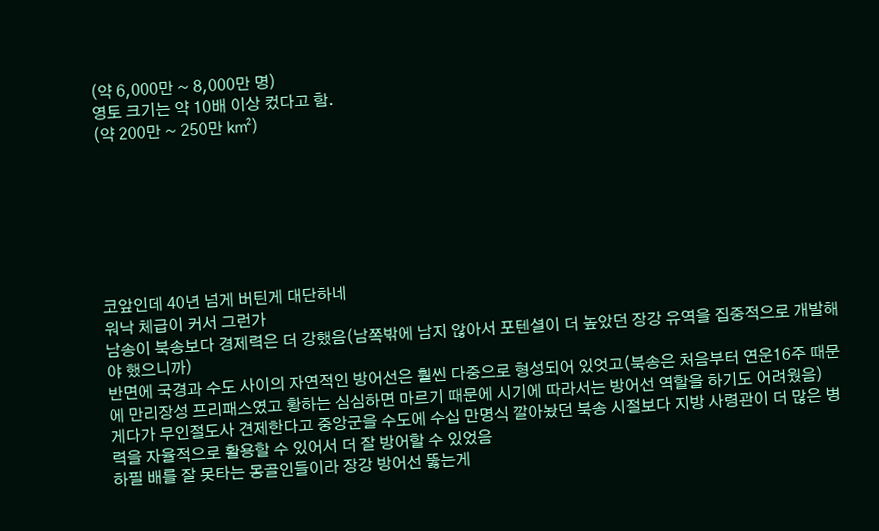(약 6,000만 ~ 8,000만 명)
영토 크기는 약 10배 이상 컸다고 함.
(약 200만 ~ 250만 ㎢)







코앞인데 40년 넘게 버틴게 대단하네
워낙 체급이 커서 그런가
남송이 북송보다 경제력은 더 강했음(남쪽밖에 남지 않아서 포텐셜이 더 높았던 장강 유역을 집중적으로 개발해야 했으니까)
반면에 국경과 수도 사이의 자연적인 방어선은 훨씬 다중으로 형성되어 있엇고(북송은 처음부터 연운16주 때문에 만리장성 프리패스였고 황하는 심심하면 마르기 때문에 시기에 따라서는 방어선 역할을 하기도 어려웠음)
게다가 무인절도사 견제한다고 중앙군을 수도에 수십 만명식 깔아놨던 북송 시절보다 지방 사령관이 더 많은 병력을 자율적으로 활용할 수 있어서 더 잘 방어할 수 있었음
하필 배를 잘 못타는 몽골인들이라 장강 방어선 뚫는게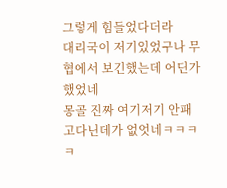그렇게 힘들었다더라
대리국이 저기있었구나 무협에서 보긴했는데 어딘가 했었네
몽골 진짜 여기저기 안패고다닌데가 없엇네ㅋㅋㅋㅋ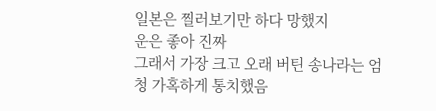일본은 찔러보기만 하다 망했지
운은 좋아 진짜
그래서 가장 크고 오래 버틴 송나라는 엄청 가혹하게 통치했음